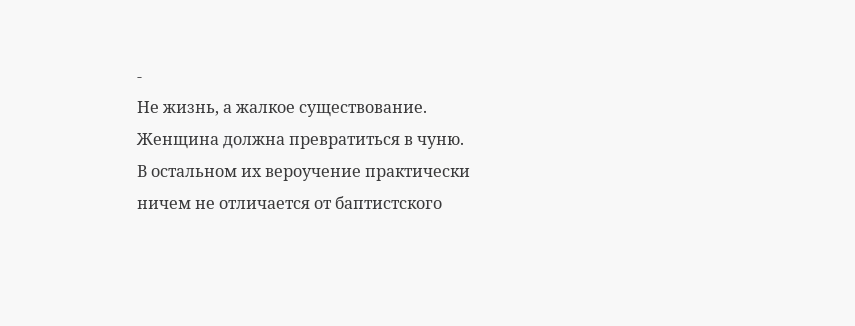-
Не жизнь, а жалкое существование.
Женщина должна превратиться в чуню.
В остальном их вероучение практически ничем не отличается от баптистского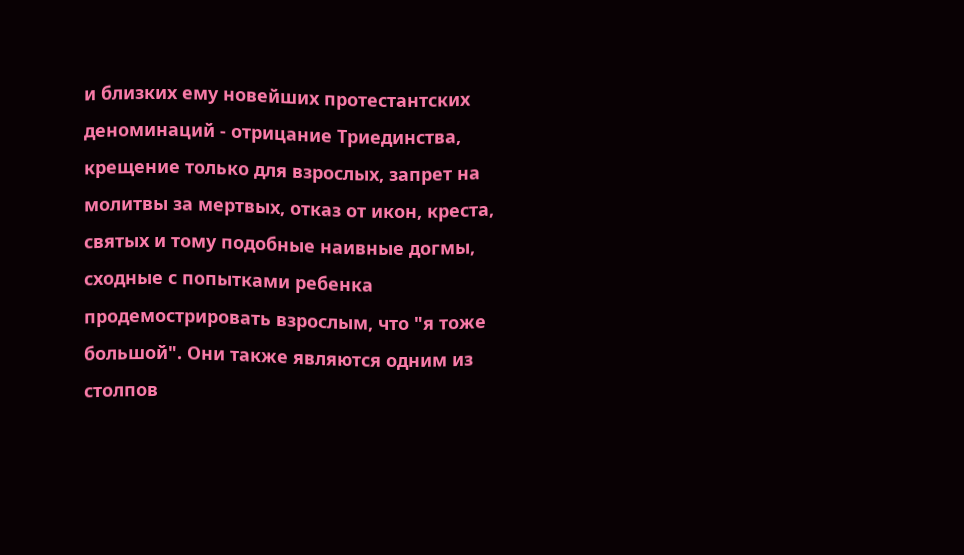и близких ему новейших протестантских деноминаций - отрицание Триединства, крещение только для взрослых, запрет на молитвы за мертвых, отказ от икон, креста, святых и тому подобные наивные догмы, сходные с попытками ребенка продемострировать взрослым, что "я тоже большой". Они также являются одним из столпов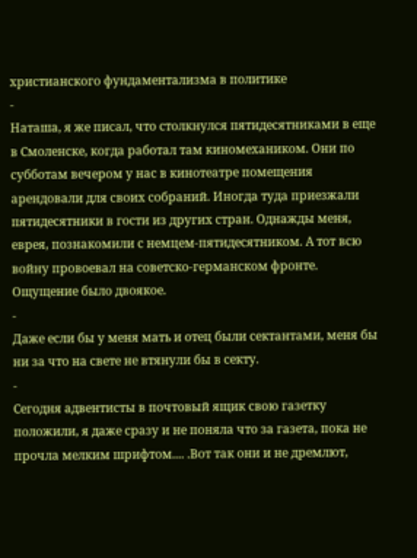христианского фундаментализма в политике
-
Наташа, я же писал, что столкнулся пятидесятниками в еще в Смоленске, когда работал там киномехаником. Они по субботам вечером у нас в кинотеатре помещения арендовали для своих собраний. Иногда туда приезжали пятидесятники в гости из других стран. Однажды меня, еврея, познакомили с немцем-пятидесятником. А тот всю войну провоевал на советско-германском фронте. Ощущение было двоякое.
-
Даже если бы у меня мать и отец были сектантами, меня бы ни за что на свете не втянули бы в секту.
-
Сегодня адвентисты в почтовый ящик свою газетку положили, я даже сразу и не поняла что за газета, пока не прочла мелким шрифтом.... .Вот так они и не дремлют,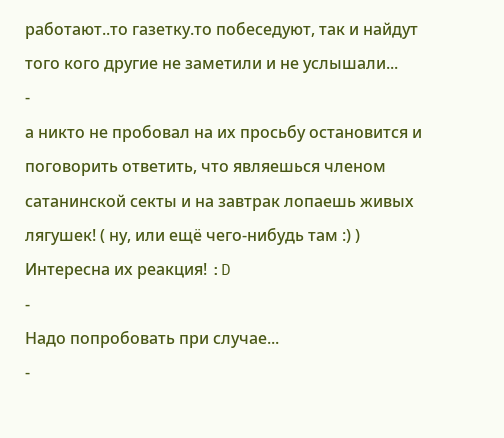работают..то газетку.то побеседуют, так и найдут того кого другие не заметили и не услышали...
-
а никто не пробовал на их просьбу остановится и поговорить ответить, что являешься членом сатанинской секты и на завтрак лопаешь живых лягушек! ( ну, или ещё чего-нибудь там :) ) Интересна их реакция! :D
-
Надо попробовать при случае...
-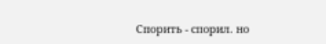Спорить - спорил. но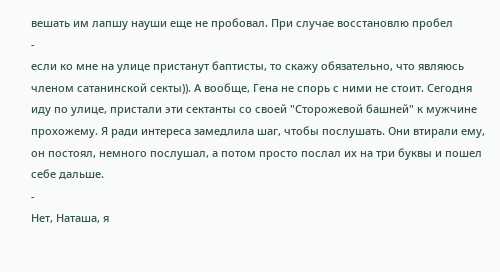вешать им лапшу науши еще не пробовал. При случае восстановлю пробел
-
если ко мне на улице пристанут баптисты, то скажу обязательно, что являюсь членом сатанинской секты)). А вообще, Гена не спорь с ними не стоит. Сегодня иду по улице, пристали эти сектанты со своей "Сторожевой башней" к мужчине прохожему. Я ради интереса замедлила шаг, чтобы послушать. Они втирали ему, он постоял, немного послушал, а потом просто послал их на три буквы и пошел себе дальше.
-
Нет, Наташа, я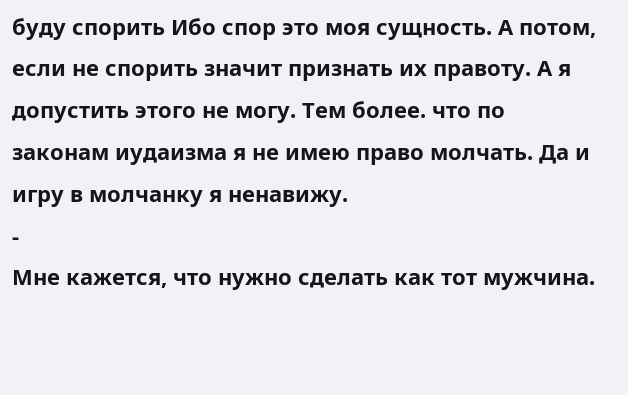буду спорить Ибо спор это моя сущность. А потом, если не спорить значит признать их правоту. А я допустить этого не могу. Тем более. что по законам иудаизма я не имею право молчать. Да и игру в молчанку я ненавижу.
-
Мне кажется, что нужно сделать как тот мужчина.